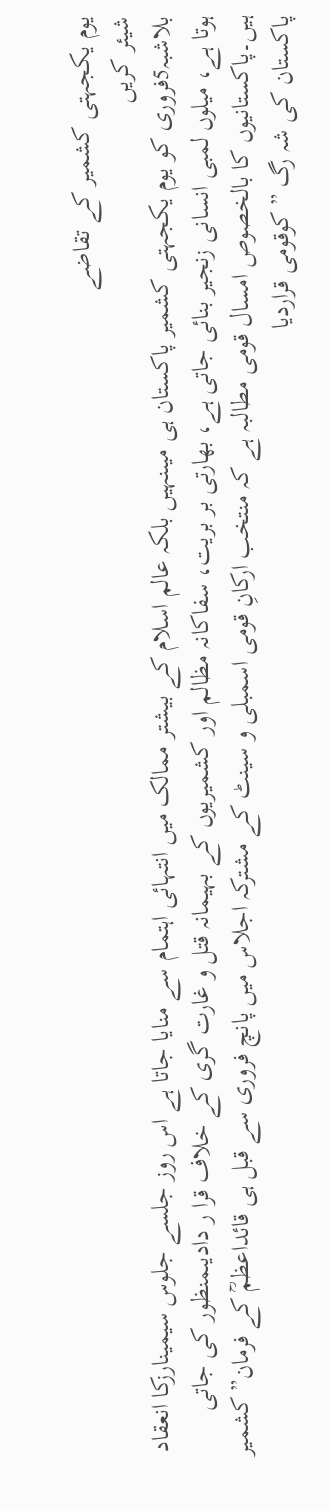یوم یکجہتی کشمیر کے تقاضے
شیئر کریں
بلاشبہ5فروری کو یوم یکجہتی کشمیر پاکستان ہی میںنہیں بلکہ عالم اسلام کے بیشتر ممالک میں انتہائی اہتمام سے منایا جاتا ہے اس روز جلسے جلوس سیمینارزکا انعقاد ہوتا ہے، میلوں لمبی انسانی زنجیر بنائی جاتی ہے، بھارتی بر بریت، سفاکانہ مظالم اور کشمیریوں کے بہیمانہ قتل و غارت گری کے خلاف قرا ر دادیںمنظور کی جاتی ہیں۔پاکستانیوں کا بالخصوص امسال قومی مطالبہ ہے کہ منتخب ارکانِ قومی اسمبلی و سینٹ کے مشترکہ اجلاس میں پانچ فروری سے قبل ہی قائداعظمؒ کے فرمان” کشمیر پاکستان کی شہ رگ ” کوقومی قراردیا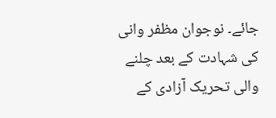جائے۔ نوجوان مظفر وانی کی شہادت کے بعد چلنے والی تحریک آزادی کے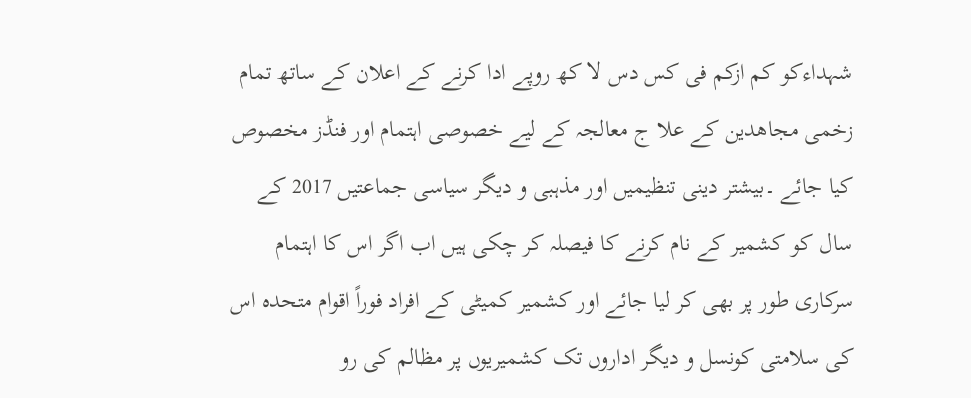شہداءکو کم ازکم فی کس دس لا کھ روپے ادا کرنے کے اعلان کے ساتھ تمام زخمی مجاھدین کے علا ج معالجہ کے لیے خصوصی اہتمام اور فنڈز مخصوص کیا جائے ۔بیشتر دینی تنظیمیں اور مذہبی و دیگر سیاسی جماعتیں 2017 کے سال کو کشمیر کے نام کرنے کا فیصلہ کر چکی ہیں اب اگر اس کا اہتمام سرکاری طور پر بھی کر لیا جائے اور کشمیر کمیٹی کے افراد فوراً اقوام متحدہ اس کی سلامتی کونسل و دیگر اداروں تک کشمیریوں پر مظالم کی رو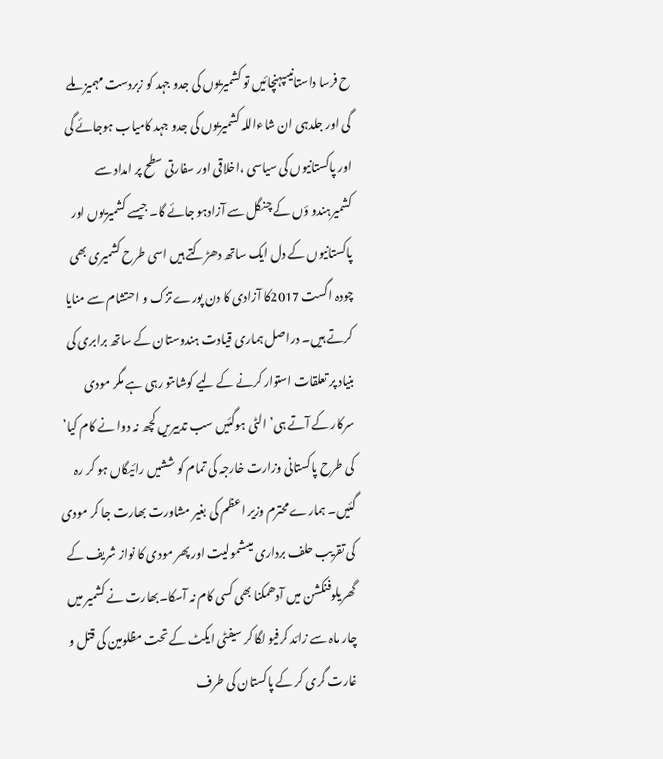ح فرسا داستانیںپہنچائیں تو کشمیریوں کی جدو جہد کو زبردست مہمیز ملے گی اور جلدہی ان شاءاللہ کشمیریوں کی جدو جہد کامیاب ہوجائے گی اور پاکستانیوں کی سیاسی ،اخلاقی اور سفارتی سطح پر امداد سے کشمیرہندو ؤں کے چنگل سے آزادہو جائے گا۔ جیسے کشمیریوں اور پاکستانیوں کے دل ایک ساتھ دھڑکتے ہیں اسی طرح کشمیری بھی چودہ اگست 2017کا آزادی کا دن پورے تزک و احتشام سے منایا کرتے ہیں۔ دراصل ہماری قیادت ہندوستان کے ساتھ برابری کی بنیاد پر تعلقات استوار کرنے کے لیے کوشاںتو رہی ہے مگر مودی سرکار کے آتے ہی’الٹی ہوگئیں سب تدبیریں کچھ نہ دوا نے کام کیا’ کی طرح پاکستانی وزارت خارجہ کی تمام کو ششیں رائیگاں ہو کر رہ گئیں۔ ہمارے محترم وزیر اعظم کی بغیر مشاورت بھارت جا کر مودی کی تقریب حلف برداری میںشمولیت اور پھر مودی کا نواز شریف کے گھریلوفنکشن میں آدھمکنا بھی کسی کام نہ آسکا۔بھارت نے کشمیر میں چار ماہ سے زائد کرفیو لگا کر سیفٹی ایکٹ کے تحت مظلومین کی قتل و غارت گری کر کے پاکستان کی طرف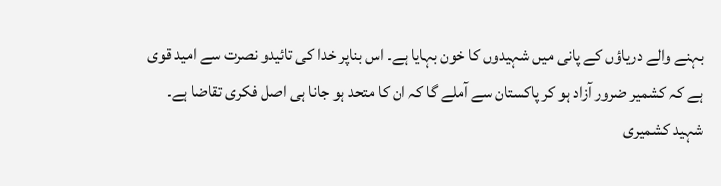بہنے والے دریاؤں کے پانی میں شہیدوں کا خون بہایا ہے۔ اس بناپر خدا کی تائیدو نصرت سے امید قوی ہے کہ کشمیر ضرور آزاد ہو کر پاکستان سے آملے گا کہ ان کا متحد ہو جانا ہی اصل فکری تقاضا ہے۔ شہید کشمیری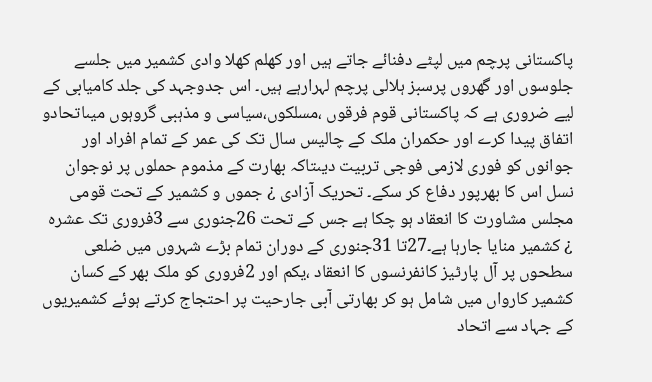پاکستانی پرچم میں لپٹے دفنائے جاتے ہیں اور کھلم کھلا وادی کشمیر میں جلسے جلوسوں اور گھروں پرسبز ہلالی پرچم لہرارہے ہیں۔ اس جدوجہد کی جلد کامیابی کے لیے ضروری ہے کہ پاکستانی قوم فرقوں ،مسلکوں،سیاسی و مذہبی گروہوں میںاتحادو اتفاق پیدا کرے اور حکمران ملک کے چالیس سال تک کی عمر کے تمام افراد اور جوانوں کو فوری لازمی فوجی تربیت دیںتاکہ بھارت کے مذموم حملوں پر نوجوان نسل اس کا بھرپور دفاع کر سکے۔ تحریک آزادی ¿ جموں و کشمیر کے تحت قومی مجلس مشاورت کا انعقاد ہو چکا ہے جس کے تحت 26جنوری سے 3فروری تک عشرہ ¿ کشمیر منایا جارہا ہے۔27تا 31جنوری کے دوران تمام بڑے شہروں میں ضلعی سطحوں پر آل پارٹیز کانفرنسوں کا انعقاد ،یکم اور 2فروری کو ملک بھر کے کسان کشمیر کارواں میں شامل ہو کر بھارتی آبی جارحیت پر احتجاج کرتے ہوئے کشمیریوں کے جہاد سے اتحاد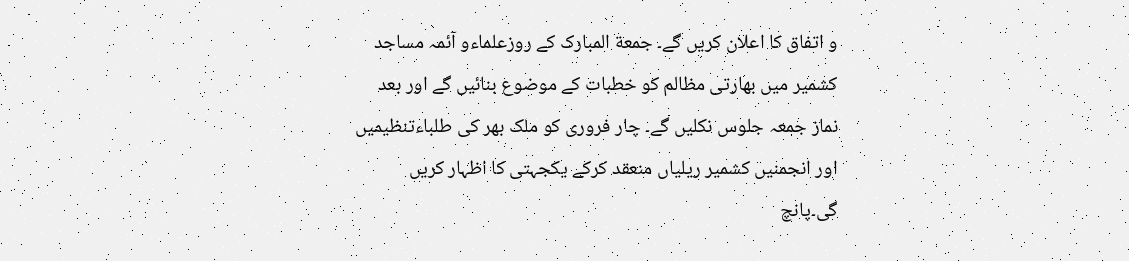و اتفاق کا اعلان کریں گے۔ جمعة المبارک کے روزعلماءو آئمہ مساجد کشمیر میں بھارتی مظالم کو خطبات کے موضوع بنائیں گے اور بعد نماز جمعہ جلوس نکلیں گے۔ چار فروری کو ملک بھر کی طلباءتنظیمیں اور انجمنیں کشمیر ریلیاں منعقد کرکے یکجہتی کا اظہار کریں گی۔پانچ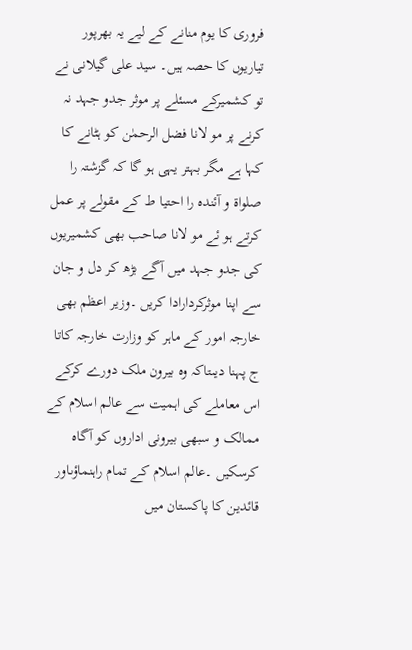فروری کا یوم منانے کے لیے یہ بھرپور تیاریوں کا حصہ ہیں۔ سید علی گیلانی نے تو کشمیرکے مسئلے پر موثر جدو جہد نہ کرنے پر مو لانا فضل الرحمٰن کو ہٹانے کا کہا ہے مگر بہتر یہی ہو گا کہ گزشتہ را صلواة و آئندہ را احتیا ط کے مقولے پر عمل کرتے ہو ئے مو لانا صاحب بھی کشمیریوں کی جدو جہد میں آگے بڑھ کر دل و جان سے اپنا موثرکردارادا کریں ۔وزیر اعظم بھی خارجہ امور کے ماہر کو وزارت خارجہ کاتا ج پہنا دیںتاکہ وہ بیرون ملک دورے کرکے اس معاملے کی اہمیت سے عالم اسلام کے ممالک و سبھی بیرونی اداروں کو آگاہ کرسکیں ۔عالم اسلام کے تمام راہنماؤںاور قائدین کا پاکستان میں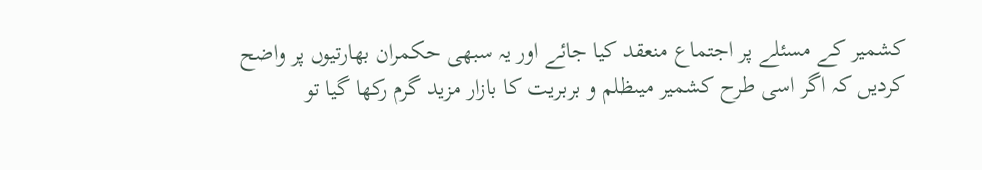کشمیر کے مسئلے پر اجتماع منعقد کیا جائے اور یہ سبھی حکمران بھارتیوں پر واضح کردیں کہ اگر اسی طرح کشمیر میںظلم و بربریت کا بازار مزید گرم رکھا گیا تو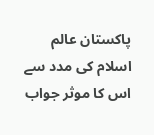پاکستان عالم اسلام کی مدد سے اس کا موثر جواب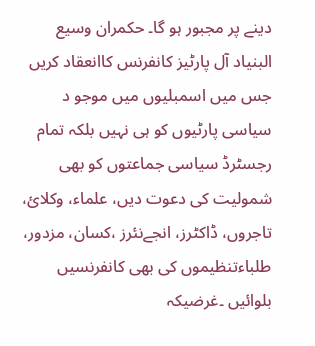دینے پر مجبور ہو گا۔ حکمران وسیع البنیاد آل پارٹیز کانفرنس کاانعقاد کریں جس میں اسمبلیوں میں موجو د سیاسی پارٹیوں کو ہی نہیں بلکہ تمام رجسٹرڈ سیاسی جماعتوں کو بھی شمولیت کی دعوت دیں، علماء، وکلائ، تاجروں، ڈاکٹرز، انجےنئرز ،کسان، مزدور، طلباءتنظیموں کی بھی کانفرنسیں بلوائیں ۔غرضیکہ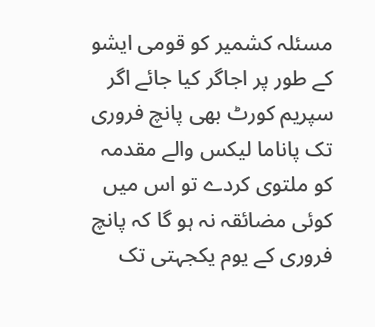مسئلہ کشمیر کو قومی ایشو کے طور پر اجاگر کیا جائے اگر سپریم کورٹ بھی پانچ فروری تک پاناما لیکس والے مقدمہ کو ملتوی کردے تو اس میں کوئی مضائقہ نہ ہو گا کہ پانچ فروری کے یوم یکجہتی تک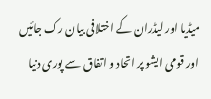میڈیا اور لیڈران کے اختلافی بیان رک جائیں اور قومی ایشو پر اتحاد و اتفاق سے پوری دنیا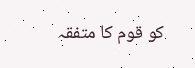کو قوم کا متفقہ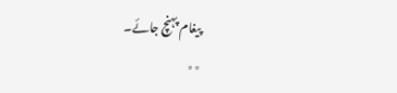پیغام پہنچ جائے۔
٭٭